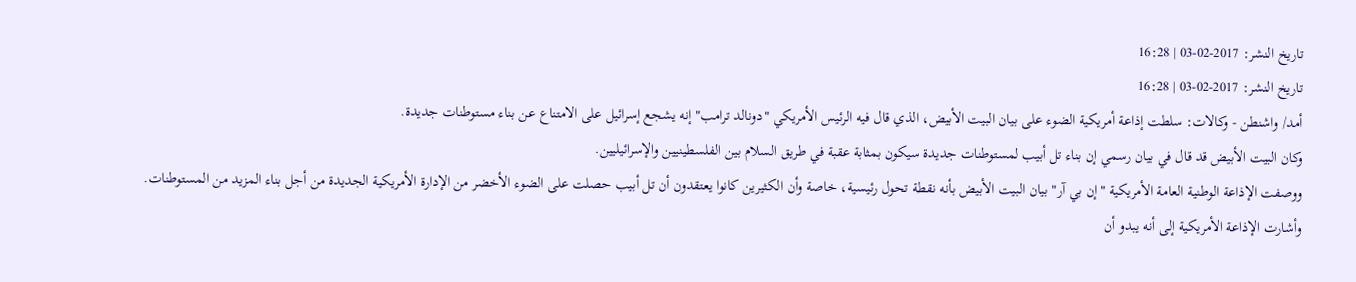تاريخ النشر: 2017-02-03 | 16:28
تاريخ النشر: 2017-02-03 | 16:28
أمد/ واشنطن - وكالات: سلطت إذاعة أمريكية الضوء على بيان البيت الأبيض، الذي قال فيه الرئيس الأمريكي "دونالد ترامب" إنه يشجع إسرائيل على الامتناع عن بناء مستوطنات جديدة.
وكان البيت الأبيض قد قال في بيان رسمي إن بناء تل أبيب لمستوطنات جديدة سيكون بمثابة عقبة في طريق السلام بين الفلسطينيين والإسرائيليين.
ووصفت الإذاعة الوطنية العامة الأمريكية "إن بي آر" بيان البيت الأبيض بأنه نقطة تحول رئيسية، خاصة وأن الكثيرين كانوا يعتقدون أن تل أبيب حصلت على الضوء الأخضر من الإدارة الأمريكية الجديدة من أجل بناء المزيد من المستوطنات.
وأشارت الإذاعة الأمريكية إلى أنه يبدو أن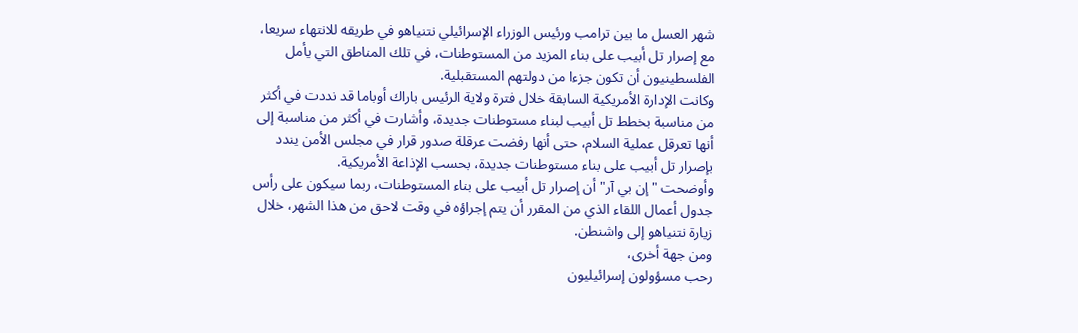شهر العسل ما بين ترامب ورئيس الوزراء الإسرائيلي نتنياهو في طريقه للانتهاء سريعا، مع إصرار تل أبيب على بناء المزيد من المستوطنات، في تلك المناطق التي يأمل الفلسطينيون أن تكون جزءا من دولتهم المستقبلية.
وكانت الإدارة الأمريكية السابقة خلال فترة ولاية الرئيس باراك أوباما قد نددت في أكثر من مناسبة بخطط تل أبيب لبناء مستوطنات جديدة، وأشارت في أكثر من مناسبة إلى أنها تعرقل عملية السلام، حتى أنها رفضت عرقلة صدور قرار في مجلس الأمن يندد بإصرار تل أبيب على بناء مستوطنات جديدة، بحسب الإذاعة الأمريكية.
وأوضحت "إن بي آر" أن إصرار تل أبيب على بناء المستوطنات، ربما سيكون على رأس جدول أعمال اللقاء الذي من المقرر أن يتم إجراؤه في وقت لاحق من هذا الشهر، خلال زيارة نتنياهو إلى واشنطن.
ومن جهة أخرى،
رحب مسؤولون إسرائيليون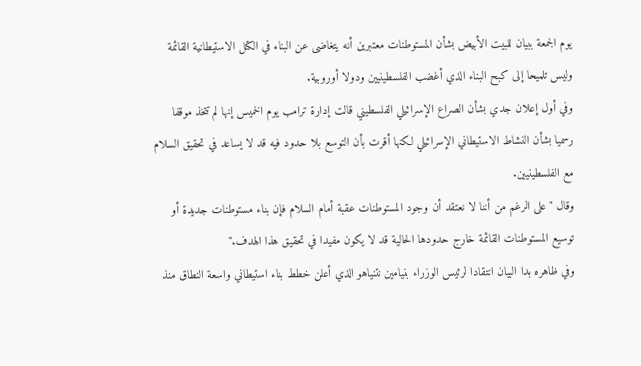يوم الجمعة ببيان للبيت الأبيض بشأن المستوطنات معتبرين أنه يتغاضى عن البناء في الكتل الاستيطانية القائمة وليس تلميحا إلى كبح البناء الذي أغضب الفلسطينيين ودولا أوروبية.
وفي أول إعلان جدي بشأن الصراع الإسرائيلي الفلسطيني قالت إدارة ترامب يوم الخميس إنها لم تتخذ موقفا رسميا بشأن النشاط الاستيطاني الإسرائيلي لكنها أقرت بأن التوسع بلا حدود فيه قد لا يساعد في تحقيق السلام مع الفلسطينيين.
وقال "على الرغم من أننا لا نعتقد أن وجود المستوطنات عقبة أمام السلام فإن بناء مستوطنات جديدة أو توسيع المستوطنات القائمة خارج حدودها الحالية قد لا يكون مفيدا في تحقيق هذا الهدف."
وفي ظاهره بدا البيان انتقادا لرئيس الوزراء بنيامين نتنياهو الذي أعلن خطط بناء استيطاني واسعة النطاق منذ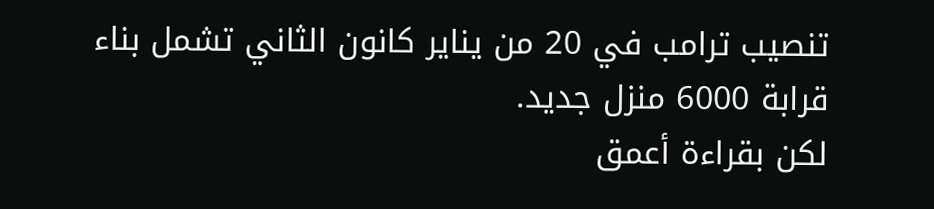تنصيب ترامب في 20 من يناير كانون الثاني تشمل بناء قرابة 6000 منزل جديد.
لكن بقراءة أعمق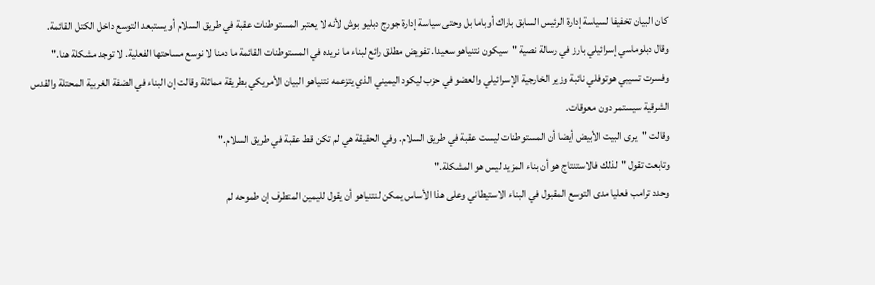كان البيان تخفيفا لسياسة إدارة الرئيس السابق باراك أوباما بل وحتى سياسة إدارة جورج دبليو بوش لأنه لا يعتبر المستوطنات عقبة في طريق السلام أو يستبعد التوسع داخل الكتل القائمة.
وقال دبلوماسي إسرائيلي بارز في رسالة نصية "سيكون نتنياهو سعيدا. تفويض مطلق رائع لبناء ما نريده في المستوطنات القائمة ما دمنا لا نوسع مساحتها الفعلية. لا توجد مشكلة هنا."
وفسرت تسيبي هوتوفلي نائبة وزير الخارجية الإسرائيلي والعضو في حزب ليكود اليميني الذي يتزعمه نتنياهو البيان الأمريكي بطريقة مماثلة وقالت إن البناء في الضفة الغربية المحتلة والقدس الشرقية سيستمر دون معوقات.
وقالت "يرى البيت الأبيض أيضا أن المستوطنات ليست عقبة في طريق السلام. وفي الحقيقة هي لم تكن قط عقبة في طريق السلام."
وتابعت تقول "لذلك فالاستنتاج هو أن بناء المزيد ليس هو المشكلة."
وحدد ترامب فعليا مدى التوسع المقبول في البناء الاستيطاني وعلى هذا الأساس يمكن لنتنياهو أن يقول لليمين المتطرف إن طموحه لم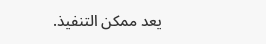يعد ممكن التنفيذ.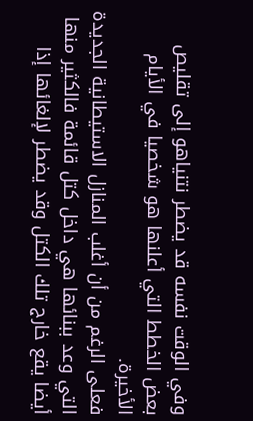وفي الوقت نفسه قد يضطر نتنياهو إلى تقليص بعض الخطط التي أعلنها هو شخصيا في الأيام الأخيرة.
فعلى الرغم من أن أغلب المنازل الاستيطانية الجديدة التي وعد ببنائها هي داخل كتل قائمة فالكثير منها أيضا يقع خارج تلك الكتل وقد يضطر لإلغائها إذا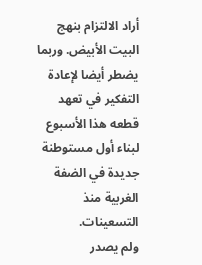أراد الالتزام بنهج البيت الأبيض. وربما يضطر أيضا لإعادة التفكير في تعهد قطعه هذا الأسبوع لبناء أول مستوطنة جديدة في الضفة الغربية منذ التسعينات.
ولم يصدر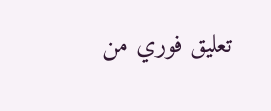تعليق فوري من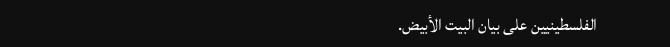الفلسطينيين على بيان البيت الأبيض.